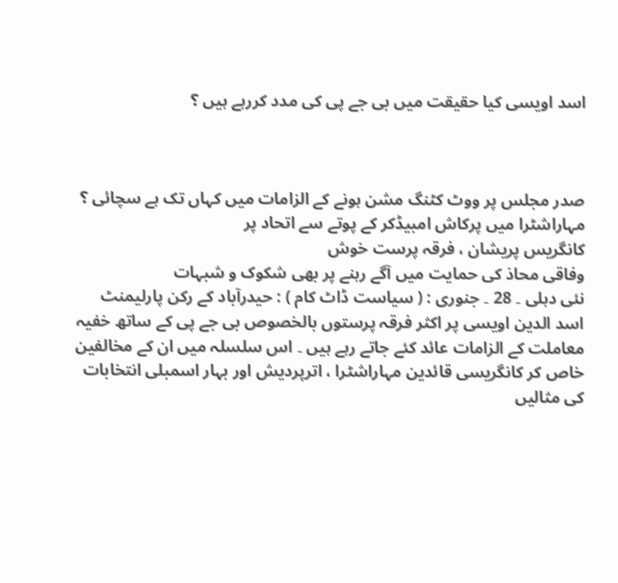اسد اویسی کیا حقیقت میں بی جے پی کی مدد کررہے ہیں ؟



صدر مجلس پر ووٹ کٹنگ مشن ہونے کے الزامات میں کہاں تک ہے سچائی ؟
مہاراشٹرا میں پرکاش امبیڈکر کے پوتے سے اتحاد پر
کانگریس پریشان ، فرقہ پرست خوش
وفاقی محاذ کی حمایت میں آگے رہنے پر بھی شکوک و شبہات
نئی دہلی ۔ 28 ۔ جنوری : ( سیاست ڈاٹ کام ) : حیدرآباد کے رکن پارلیمنٹ اسد الدین اویسی پر اکثر فرقہ پرستوں بالخصوص بی جے پی کے ساتھ خفیہ معاملت کے الزامات عائد کئے جاتے رہے ہیں ۔ اس سلسلہ میں ان کے مخالفین خاص کر کانگریسی قائدین مہاراشٹرا ، اترپردیش اور بہار اسمبلی انتخابات کی مثالیں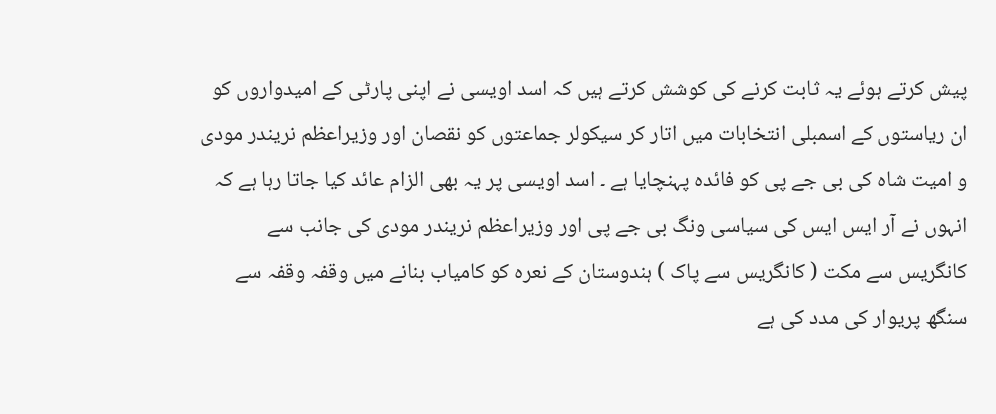پیش کرتے ہوئے یہ ثابت کرنے کی کوشش کرتے ہیں کہ اسد اویسی نے اپنی پارٹی کے امیدواروں کو ان ریاستوں کے اسمبلی انتخابات میں اتار کر سیکولر جماعتوں کو نقصان اور وزیراعظم نریندر مودی و امیت شاہ کی بی جے پی کو فائدہ پہنچایا ہے ۔ اسد اویسی پر یہ بھی الزام عائد کیا جاتا رہا ہے کہ انہوں نے آر ایس ایس کی سیاسی ونگ بی جے پی اور وزیراعظم نریندر مودی کی جانب سے کانگریس سے مکت ( کانگریس سے پاک ) ہندوستان کے نعرہ کو کامیاب بنانے میں وقفہ وقفہ سے سنگھ پریوار کی مدد کی ہے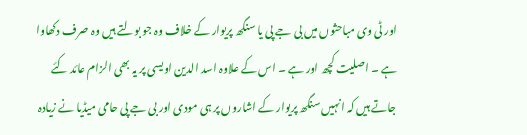اور ٹی وی مباحثوں میں بی جے پی یا سنگھ پریوار کے خلاف وہ جو بولتے ہیں وہ صرف دکھاوا ہے ۔ اصلیت کچھ اور ہے ۔ اس کے علاوہ اسد الدین اویسی پر یہ بھی الزام عائد کئے جاتے ہیں کہ انہیں سنگھ پریوار کے اشاروں پر ہی مودی اور بی جے پی حامی میڈیا نے زیادہ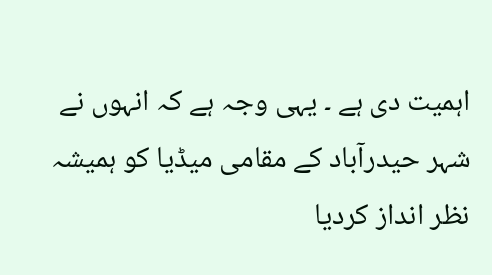اہمیت دی ہے ۔ یہی وجہ ہے کہ انہوں نے شہر حیدرآباد کے مقامی میڈیا کو ہمیشہ نظر انداز کردیا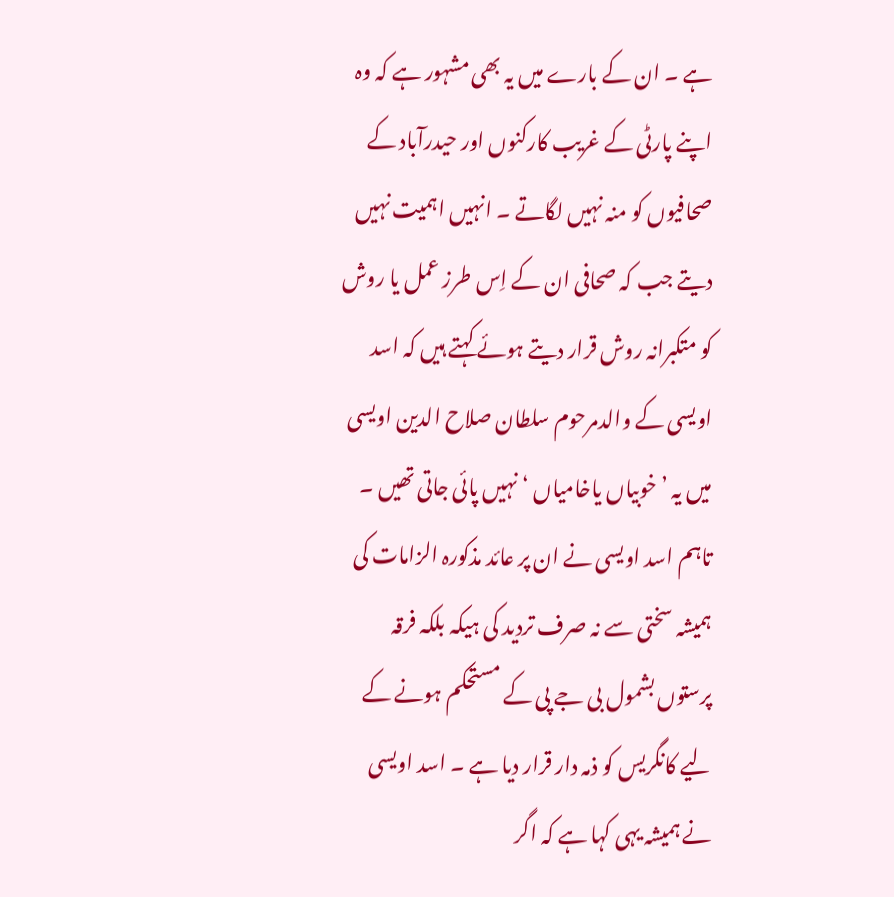ہے ۔ ان کے بارے میں یہ بھی مشہور ہے کہ وہ اپنے پارٹی کے غریب کارکنوں اور حیدرآباد کے صحافیوں کو منہ نہیں لگاتے ۔ انہیں اہمیت نہیں دیتے جب کہ صحافی ان کے اِس طرز عمل یا روش کو متکبرانہ روش قرار دیتے ہوئے کہتے ہیں کہ اسد اویسی کے والدمرحوم سلطان صلاح الدین اویسی میں یہ ’ خوبیاں یاخامیاں ‘ نہیں پائی جاتی تھیں ۔ تاہم اسد اویسی نے ان پر عائد مذکورہ الزامات کی ہمیشہ سختی سے نہ صرف تردید کی ہیکہ بلکہ فرقہ پرستوں بشمول بی جے پی کے مستحکم ہونے کے لیے کانگریس کو ذمہ دار قرار دیا ہے ۔ اسد اویسی نے ہمیشہ یہی کہا ہے کہ اگر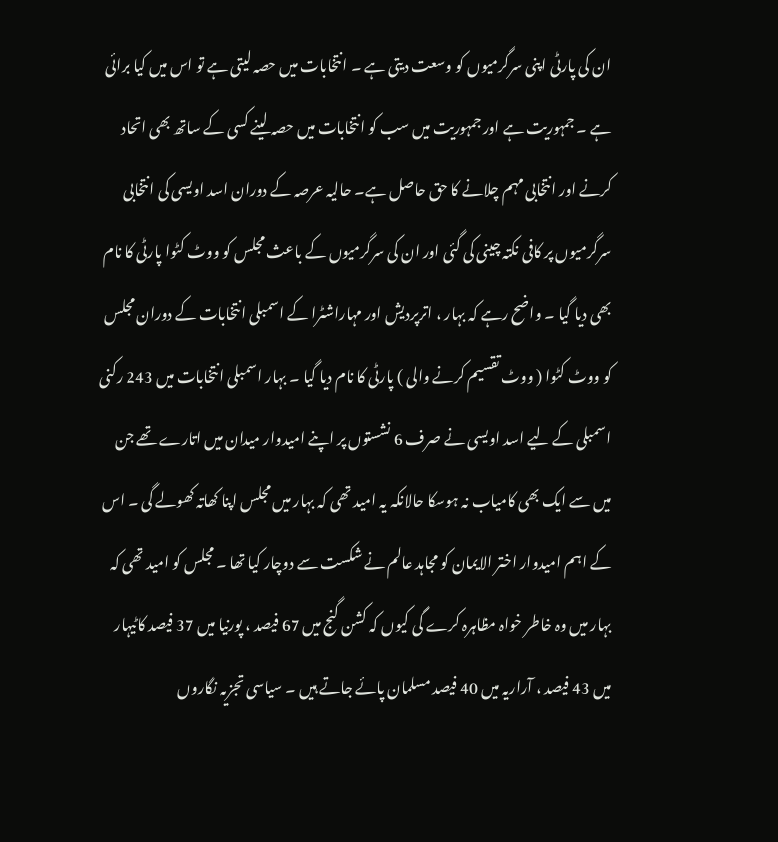ان کی پارٹی اپنی سرگرمیوں کو وسعت دیتی ہے ۔ انتخابات میں حصہ لیتی ہے تو اس میں کیا برائی ہے ۔ جمہوریت ہے اور جمہوریت میں سب کو انتخابات میں حصہ لینے کسی کے ساتھ بھی اتحاد کرنے اور انتخابی مہم چلانے کا حق حاصل ہے۔ حالیہ عرصہ کے دوران اسد اویسی کی انتخابی سرگرمیوں پر کافی نکتہ چینی کی گئی اور ان کی سرگرمیوں کے باعث مجلس کو ووٹ کٹوا پارٹی کا نام بھی دیا گیا ۔ واضح رہے کہ بہار ، اترپردیش اور مہاراشٹرا کے اسمبلی انتخابات کے دوران مجلس کو ووٹ کٹوا ( ووٹ تقسیم کرنے والی ) پارٹی کا نام دیا گیا ۔ بہار اسمبلی انتخابات میں 243 رکنی اسمبلی کے لیے اسد اویسی نے صرف 6 نشستوں پر اپنے امیدوار میدان میں اتارے تھے جن میں سے ایک بھی کامیاب نہ ہوسکا حالانکہ یہ امید تھی کہ بہار میں مجلس اپنا کھاتہ کھولے گی ۔ اس کے اہم امیدوار اختر الایمان کو مجاہد عالم نے شکست سے دوچار کیا تھا ۔ مجلس کو امید تھی کہ بہار میں وہ خاطر خواہ مظاہرہ کرے گی کیوں کہ کشن گنج میں 67 فیصد ، پورنیا میں 37 فیصد کاٹیہار میں 43 فیصد ، آراریہ میں 40 فیصد مسلمان پائے جاتے ہیں ۔ سیاسی تجزیہ نگاروں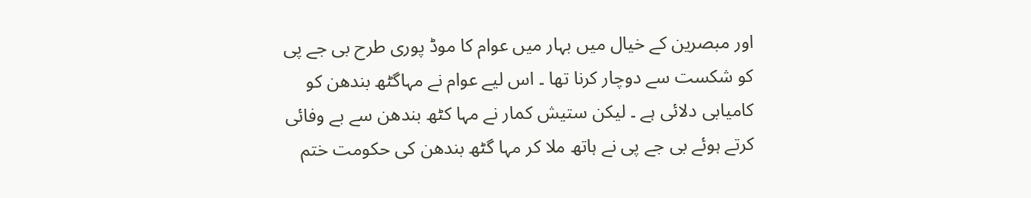اور مبصرین کے خیال میں بہار میں عوام کا موڈ پوری طرح بی جے پی کو شکست سے دوچار کرنا تھا ۔ اس لیے عوام نے مہاگٹھ بندھن کو کامیابی دلائی ہے ۔ لیکن ستیش کمار نے مہا کٹھ بندھن سے بے وفائی کرتے ہوئے بی جے پی نے ہاتھ ملا کر مہا گٹھ بندھن کی حکومت ختم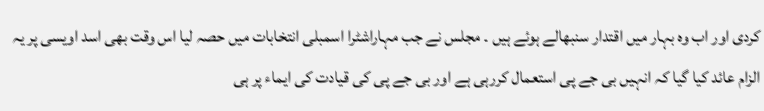کردی اور اب وہ بہار میں اقتدار سنبھالے ہوئے ہیں ۔ مجلس نے جب مہاراشٹرا اسمبلی انتخابات میں حصہ لیا اس وقت بھی اسد اویسی پر یہ الزام عائد کیا گیا کہ انہیں بی جے پی استعمال کررہی ہے اور بی جے پی کی قیادت کی ایماء پر ہی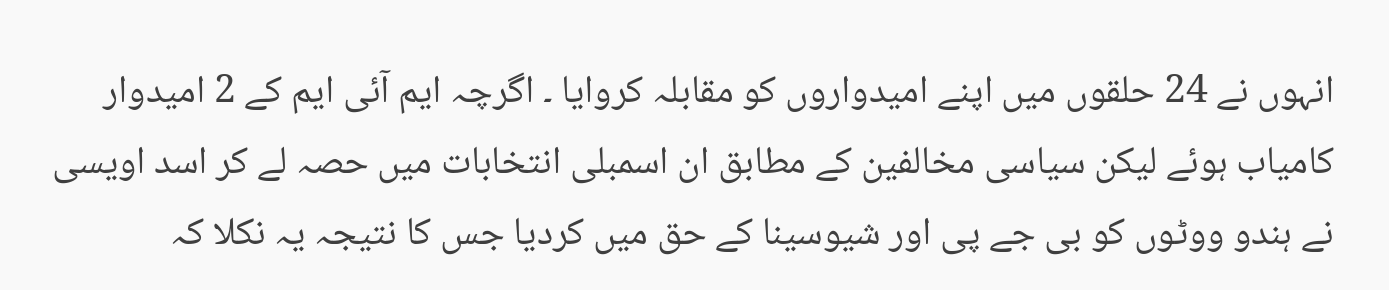انہوں نے 24 حلقوں میں اپنے امیدواروں کو مقابلہ کروایا ۔ اگرچہ ایم آئی ایم کے 2 امیدوار کامیاب ہوئے لیکن سیاسی مخالفین کے مطابق ان اسمبلی انتخابات میں حصہ لے کر اسد اویسی نے ہندو ووٹوں کو بی جے پی اور شیوسینا کے حق میں کردیا جس کا نتیجہ یہ نکلا کہ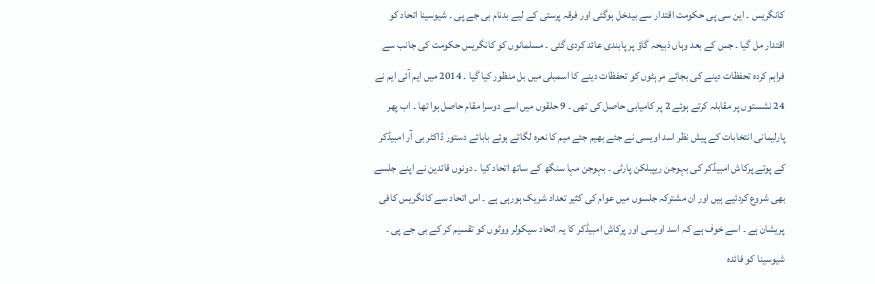کانگریس ۔ این سی پی حکومت اقتدار سے بیدخل ہوگئی اور فرقہ پرستی کے لیے بدنام بی جے پی ۔ شیوسینا اتحاد کو اقتدار مل گیا ۔ جس کے بعد وہاں ذبیحہ گاؤ پر پابندی عائد کردی گئی ۔ مسلمانوں کو کانگریس حکومت کی جانب سے فراہم کردہ تحفظات دینے کی بجائے مرہٹوں کو تحفظات دینے کا اسمبلی میں بل منظور کیا گیا ۔ 2014 میں ایم آئی ایم نے 24 نشستوں پر مقابلہ کرتے ہوئے 2 پر کامیابی حاصل کی تھی ۔ 9 حلقوں میں اسے دوسرا مقام حاصل ہوا تھا ۔ اب پھر پارلیمانی انتخابات کے پیش نظر اسد اویسی نے جئے بھیم جئے میم کا نعرہ لگاتے ہوئے بابائے دستور ڈاکٹر بی آر امبیڈکر کے پوتے پرکاش امبیڈکر کی بہوجن ریپبلکن پارٹی ۔ بہوجن مہا سنگھ کے ساتھ اتحاد کیا ۔ دونوں قائدین نے اپنے جلسے بھی شروع کردئیے ہیں اور ان مشترکہ جلسوں میں عوام کی کثیر تعداد شریک ہورہی ہے ۔ اس اتحاد سے کانگریس کافی پریشان ہے ۔ اسے خوف ہے کہ اسد اویسی اور پرکاش امبیڈکر کا یہ اتحاد سیکولر ووٹوں کو تقسیم کر کے بی جے پی ۔ شیوسینا کو فائدہ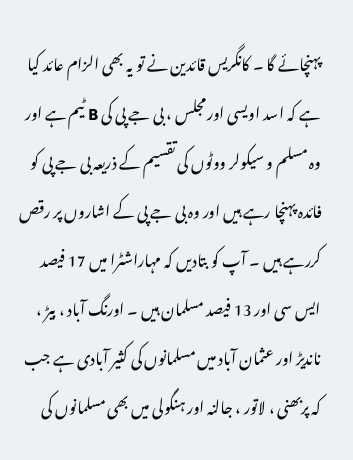پہنچائے گا ۔ کانگریس قائدین نے تو یہ بھی الزام عائد کیا ہے کہ اسد اویسی اور مجلس ، بی جے پی کی B ٹیم ہے اور وہ مسلم و سیکولر ووٹوں کی تقسیم کے ذریعہ بی جے پی کو فائدہ پہنچا رہے ہیں اور وہ بی جے پی کے اشاروں پر رقص کررہے ہیں ۔ آپ کو بتادیں کہ مہاراشٹرا میں 17 فیصد ایس سی اور 13 فیصد مسلمان ہیں ۔ اورنگ آباد ، بیڑ ، ناندیڑ اور عثمان آباد میں مسلمانوں کی کثیر آبادی ہے جب کہ پربھنی ، لاتور ، جالنہ اور ہنگولی میں بھی مسلمانوں کی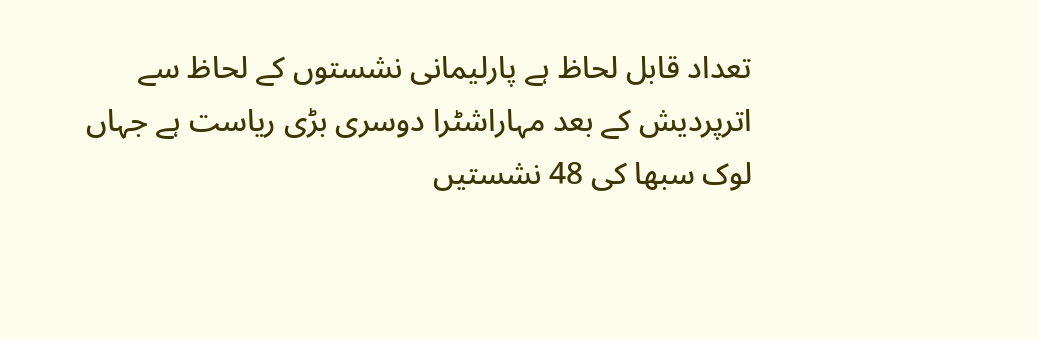تعداد قابل لحاظ ہے پارلیمانی نشستوں کے لحاظ سے اترپردیش کے بعد مہاراشٹرا دوسری بڑی ریاست ہے جہاں لوک سبھا کی 48 نشستیں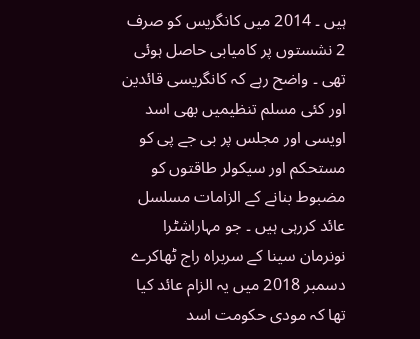ہیں ۔ 2014 میں کانگریس کو صرف 2 نشستوں پر کامیابی حاصل ہوئی تھی ۔ واضح رہے کہ کانگریسی قائدین اور کئی مسلم تنظیمیں بھی اسد اویسی اور مجلس پر بی جے پی کو مستحکم اور سیکولر طاقتوں کو مضبوط بنانے کے الزامات مسلسل عائد کررہی ہیں ۔ جو مہاراشٹرا نونرمان سینا کے سربراہ راج ٹھاکرے دسمبر 2018 میں یہ الزام عائد کیا تھا کہ مودی حکومت اسد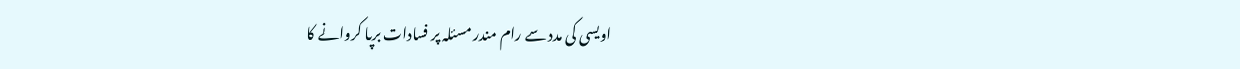اویسی کی مدد سے رام مندر مسئلہ پر فسادات برپا کروانے کا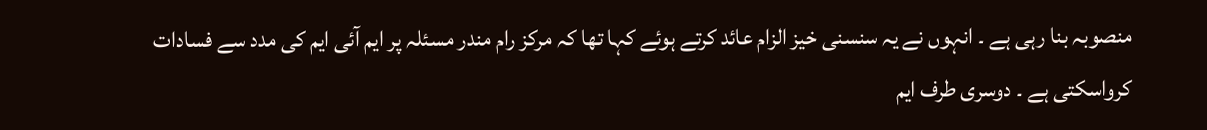منصوبہ بنا رہی ہے ۔ انہوں نے یہ سنسنی خیز الزام عائد کرتے ہوئے کہا تھا کہ مرکز رام مندر مسئلہ پر ایم آئی ایم کی مدد سے فسادات کرواسکتی ہے ۔ دوسری طرف ایم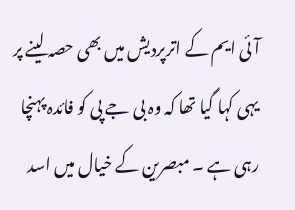آئی ایم کے اترپردیش میں بھی حصہ لینے پر یہی کہا گیا تھا کہ وہ بی جے پی کو فائدہ پہنچا رہی ہے ۔ مبصرین کے خیال میں اسد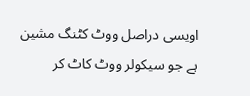اویسی دراصل ووٹ کٹنگ مشین ہے جو سیکولر ووٹ کاٹ کر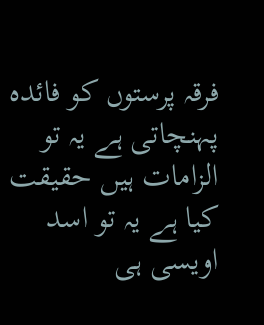فرقہ پرستوں کو فائدہ پہنچاتی ہے یہ تو الزامات ہیں حقیقت کیا ہے یہ تو اسد اویسی ہی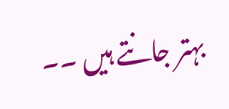بہتر جانتے ہیں ۔۔